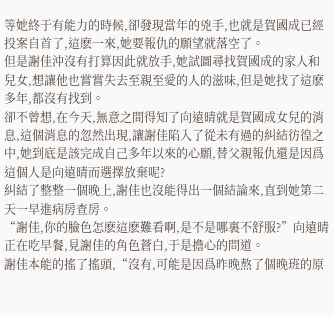等她終于有能力的時候,卻發現當年的兇手,也就是賀國成已經投案自首了,這麽一來,她要報仇的願望就落空了。
但是謝佳沖沒有打算因此就放手,她試圖尋找賀國成的家人和兒女,想讓他也嘗嘗失去至親至愛的人的滋味,但是她找了這麽多年,都沒有找到。
卻不曾想,在今天,無意之間得知了向遠晴就是賀國成女兒的消息,這個消息的忽然出現,讓謝佳陷入了從未有過的糾結彷徨之中,她到底是該完成自己多年以來的心願,替父親報仇還是因爲這個人是向遠晴而選擇放棄呢?
糾結了整整一個晚上,謝佳也沒能得出一個結論來,直到她第二天一早進病房查房。
“謝佳,你的臉色怎麽這麽難看啊,是不是哪裏不舒服?”向遠晴正在吃早餐,見謝佳的角色蒼白,于是擔心的問道。
謝佳本能的搖了搖頭,“沒有,可能是因爲昨晚熬了個晚班的原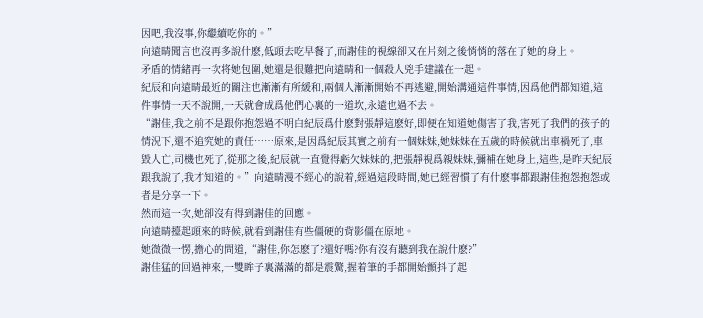因吧,我沒事,你繼續吃你的。”
向遠晴聞言也沒再多說什麽,低頭去吃早餐了,而謝佳的視線卻又在片刻之後悄悄的落在了她的身上。
矛盾的情緒再一次将她包圍,她還是很難把向遠晴和一個殺人兇手建議在一起。
紀辰和向遠晴最近的關注也漸漸有所緩和,兩個人漸漸開始不再逃避,開始溝通這件事情,因爲他們都知道,這件事情一天不說開,一天就會成爲他們心裏的一道坎,永遠也過不去。
“謝佳,我之前不是跟你抱怨過不明白紀辰爲什麽對張靜這麽好,即便在知道她傷害了我,害死了我們的孩子的情況下,還不追究她的責任……原來,是因爲紀辰其實之前有一個妹妹,她妹妹在五歲的時候就出車禍死了,車毀人亡,司機也死了,從那之後,紀辰就一直覺得虧欠妹妹的,把張靜視爲親妹妹,彌補在她身上,這些,是昨天紀辰跟我說了,我才知道的。”向遠晴漫不經心的說着,經過這段時間,她已經習慣了有什麽事都跟謝佳抱怨抱怨或者是分享一下。
然而這一次,她卻沒有得到謝佳的回應。
向遠晴擡起頭來的時候,就看到謝佳有些僵硬的背影僵在原地。
她微微一愣,擔心的問道,“謝佳,你怎麽了?還好嗎?你有沒有聽到我在說什麽?”
謝佳猛的回過神來,一雙眸子裏滿滿的都是震驚,握着筆的手都開始顫抖了起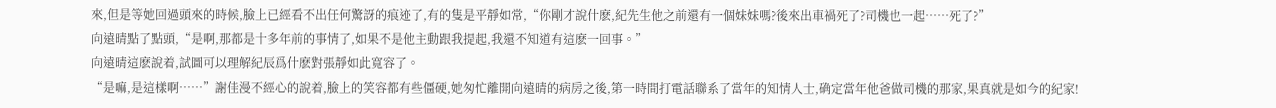來,但是等她回過頭來的時候,臉上已經看不出任何驚訝的痕迹了,有的隻是平靜如常,“你剛才說什麽,紀先生他之前還有一個妹妹嗎?後來出車禍死了?司機也一起……死了?”
向遠晴點了點頭,“是啊,那都是十多年前的事情了,如果不是他主動跟我提起,我還不知道有這麽一回事。”
向遠晴這麽說着,試圖可以理解紀辰爲什麽對張靜如此寬容了。
“是嘛,是這樣啊……”謝佳漫不經心的說着,臉上的笑容都有些僵硬,她匆忙離開向遠晴的病房之後,第一時間打電話聯系了當年的知情人士,确定當年他爸做司機的那家,果真就是如今的紀家!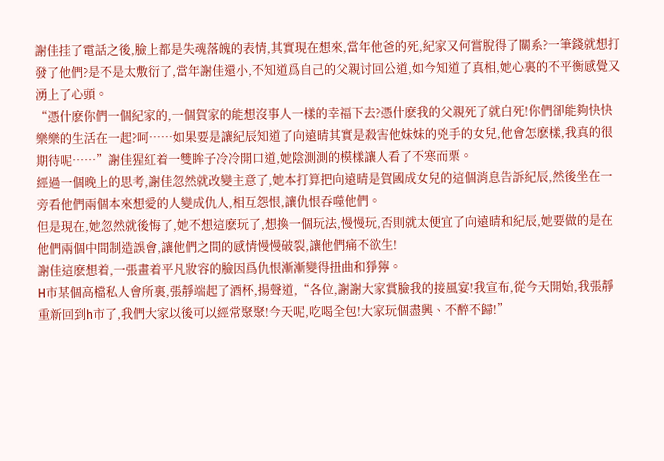謝佳挂了電話之後,臉上都是失魂落魄的表情,其實現在想來,當年他爸的死,紀家又何嘗脫得了關系?一筆錢就想打發了他們?是不是太敷衍了,當年謝佳還小,不知道爲自己的父親讨回公道,如今知道了真相,她心裏的不平衡感覺又湧上了心頭。
“憑什麽你們一個紀家的,一個賀家的能想沒事人一樣的幸福下去?憑什麽我的父親死了就白死!你們卻能夠快快樂樂的生活在一起?呵……如果要是讓紀辰知道了向遠晴其實是殺害他妹妹的兇手的女兒,他會怎麽樣,我真的很期待呢……”謝佳猩紅着一雙眸子冷冷開口道,她陰測測的模樣讓人看了不寒而栗。
經過一個晚上的思考,謝佳忽然就改變主意了,她本打算把向遠晴是賀國成女兒的這個消息告訴紀辰,然後坐在一旁看他們兩個本來想愛的人變成仇人,相互怨恨,讓仇恨吞噬他們。
但是現在,她忽然就後悔了,她不想這麽玩了,想換一個玩法,慢慢玩,否則就太便宜了向遠晴和紀辰,她要做的是在他們兩個中間制造誤會,讓他們之間的感情慢慢破裂,讓他們痛不欲生!
謝佳這麽想着,一張畫着平凡妝容的臉因爲仇恨漸漸變得扭曲和猙獰。
H市某個高檔私人會所裏,張靜端起了酒杯,揚聲道,“各位,謝謝大家賞臉我的接風宴!我宣布,從今天開始,我張靜重新回到h市了,我們大家以後可以經常聚聚!今天呢,吃喝全包!大家玩個盡興、不醉不歸!”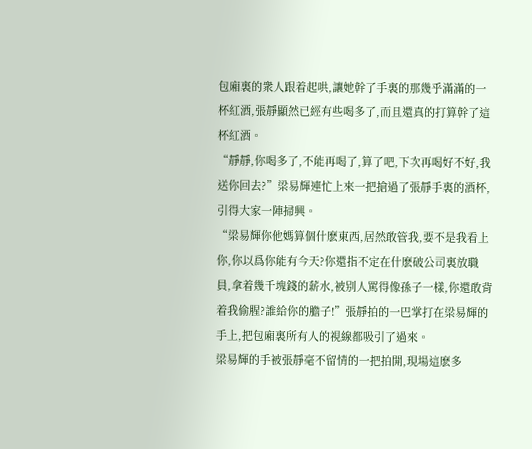包廂裏的衆人跟着起哄,讓她幹了手裏的那幾乎滿滿的一杯紅酒,張靜顯然已經有些喝多了,而且還真的打算幹了這杯紅酒。
“靜靜,你喝多了,不能再喝了,算了吧,下次再喝好不好,我送你回去?”梁易輝連忙上來一把搶過了張靜手裏的酒杯,引得大家一陣掃興。
“梁易輝你他媽算個什麽東西,居然敢管我,要不是我看上你,你以爲你能有今天?你還指不定在什麽破公司裏放職員,拿着幾千塊錢的薪水,被别人罵得像孫子一樣,你還敢背着我偷腥?誰給你的膽子!”張靜拍的一巴掌打在梁易輝的手上,把包廂裏所有人的視線都吸引了過來。
梁易輝的手被張靜毫不留情的一把拍開,現場這麽多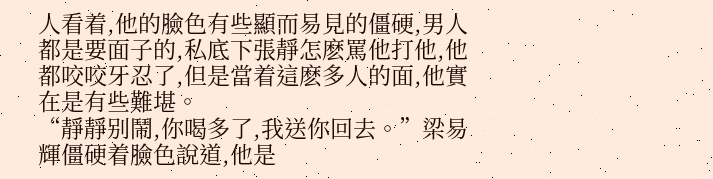人看着,他的臉色有些顯而易見的僵硬,男人都是要面子的,私底下張靜怎麽罵他打他,他都咬咬牙忍了,但是當着這麽多人的面,他實在是有些難堪。
“靜靜别鬧,你喝多了,我送你回去。”梁易輝僵硬着臉色說道,他是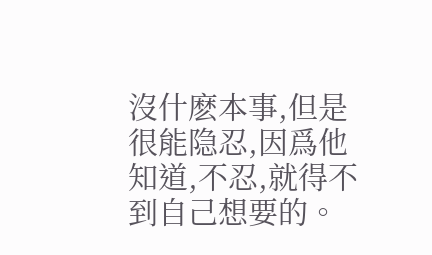沒什麽本事,但是很能隐忍,因爲他知道,不忍,就得不到自己想要的。